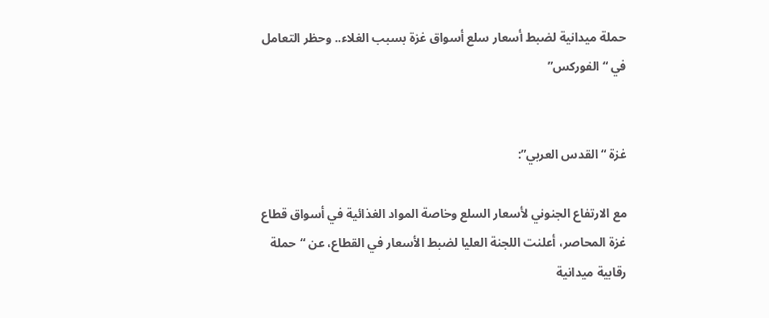حملة ميدانية لضبط أسعار سلع أسواق غزة بسبب الغلاء.. وحظر التعامل في “الفوركس”


غزة “القدس العربي”:

مع الارتفاع الجنوني لأسعار السلع وخاصة المواد الغذائية في أسواق قطاع غزة المحاصر، أعلنت اللجنة العليا لضبط الأسعار في القطاع، عن “حملة رقابية ميدانية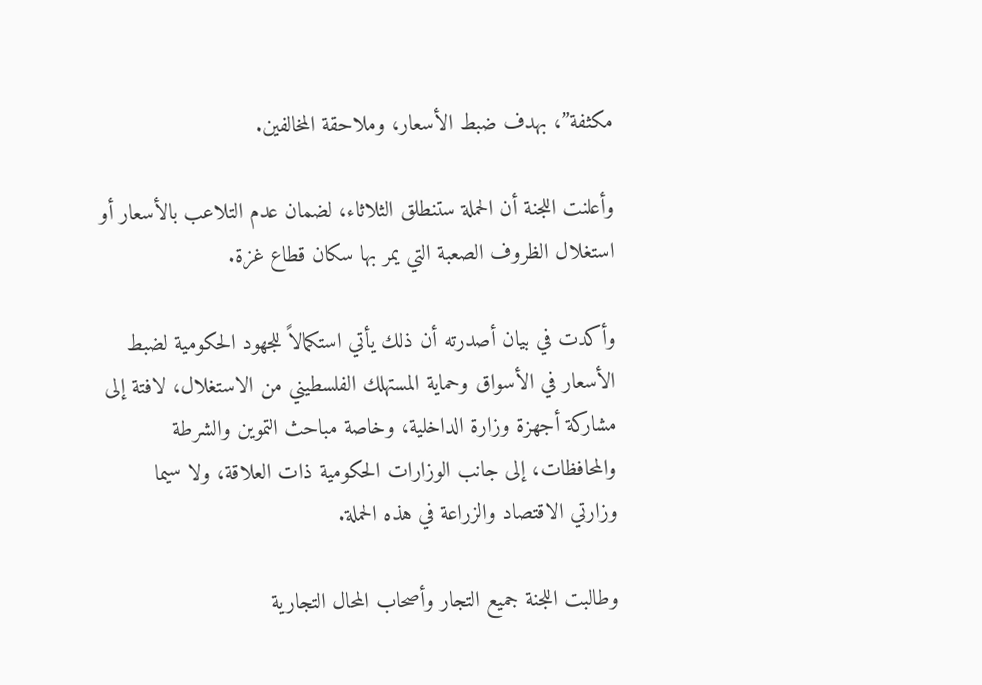مكثفة”، بهدف ضبط الأسعار، وملاحقة المخالفين.

وأعلنت اللجنة أن الحملة ستنطلق الثلاثاء، لضمان عدم التلاعب بالأسعار أو استغلال الظروف الصعبة التي يمر بها سكان قطاع غزة.

وأكدت في بيان أصدرته أن ذلك يأتي استكمالاً للجهود الحكومية لضبط الأسعار في الأسواق وحماية المستهلك الفلسطيني من الاستغلال، لافتة إلى مشاركة أجهزة وزارة الداخلية، وخاصة مباحث التموين والشرطة والمحافظات، إلى جانب الوزارات الحكومية ذات العلاقة، ولا سيما وزارتي الاقتصاد والزراعة في هذه الحملة.

وطالبت اللجنة جميع التجار وأصحاب المحال التجارية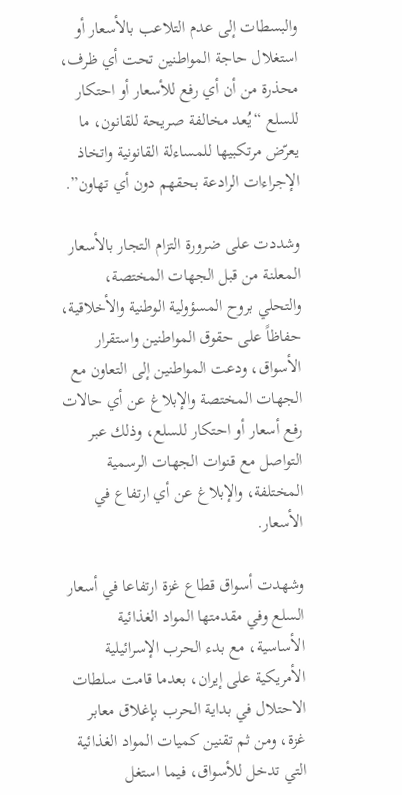والبسطات إلى عدم التلاعب بالأسعار أو استغلال حاجة المواطنين تحت أي ظرف، محذرة من أن أي رفع للأسعار أو احتكار للسلع “يُعد مخالفة صريحة للقانون، ما يعرّض مرتكبيها للمساءلة القانونية واتخاذ الإجراءات الرادعة بحقهم دون أي تهاون”.

وشددت على ضرورة التزام التجار بالأسعار المعلنة من قبل الجهات المختصة، والتحلي بروح المسؤولية الوطنية والأخلاقية، حفاظاً على حقوق المواطنين واستقرار الأسواق، ودعت المواطنين إلى التعاون مع الجهات المختصة والإبلاغ عن أي حالات رفع أسعار أو احتكار للسلع، وذلك عبر التواصل مع قنوات الجهات الرسمية المختلفة، والإبلاغ عن أي ارتفاع في الأسعار.

وشهدت أسواق قطاع غزة ارتفاعا في أسعار السلع وفي مقدمتها المواد الغذائية الأساسية، مع بدء الحرب الإسرائيلية الأمريكية على إيران، بعدما قامت سلطات الاحتلال في بداية الحرب بإغلاق معابر غزة، ومن ثم تقنين كميات المواد الغذائية التي تدخل للأسواق، فيما استغل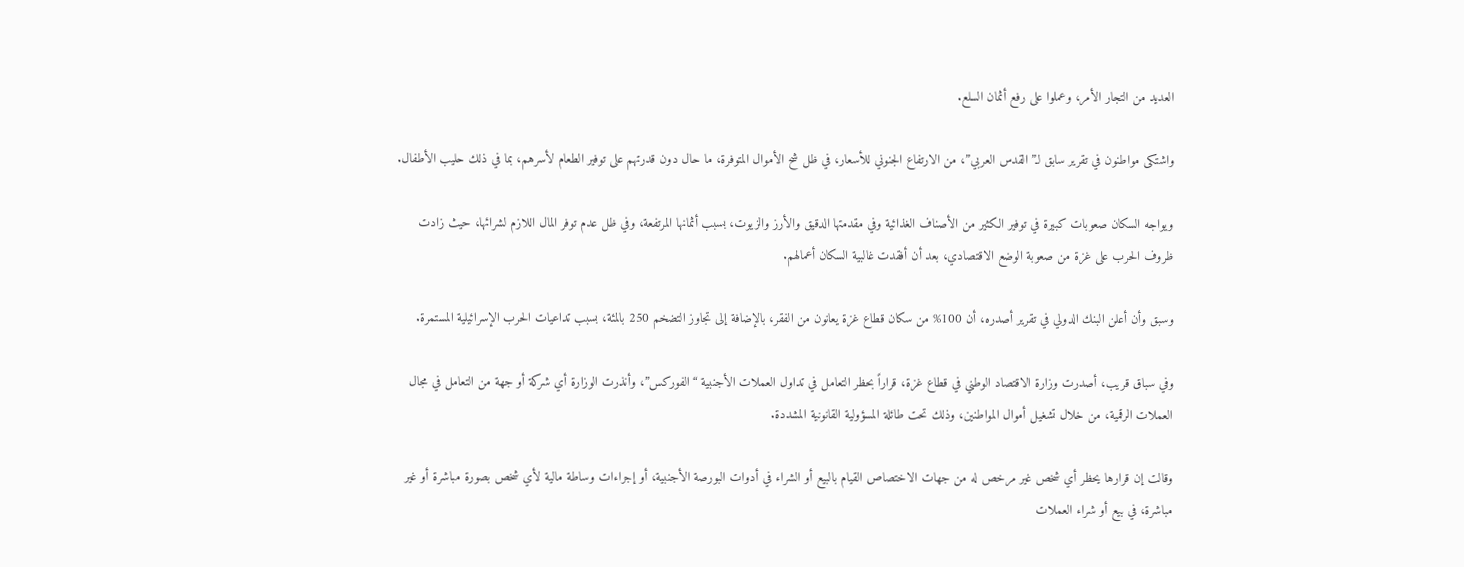العديد من التجار الأمر، وعملوا على رفع أثمان السلع.

واشتكى مواطنون في تقرير سابق لـ”القدس العربي”، من الارتفاع الجنوني للأسعار، في ظل شح الأموال المتوفرة، ما حال دون قدرتهم على توفير الطعام لأسرهم، بما في ذلك حليب الأطفال.

ويواجه السكان صعوبات كبيرة في توفير الكثير من الأصناف الغذائية وفي مقدمتها الدقيق والأرز والزيوت، بسبب أثمانها المرتفعة، وفي ظل عدم توفر المال اللازم لشرائها، حيث زادت ظروف الحرب على غزة من صعوبة الوضع الاقتصادي، بعد أن أفقدت غالبية السكان أعمالهم.

وسبق وأن أعلن البنك الدولي في تقرير أصدره، أن 100% من سكان قطاع غزة يعانون من الفقر، بالإضافة إلى تجاوز التضخم 250 بالمئة، بسبب تداعيات الحرب الإسرائيلية المستمرة.

وفي سباق قريب، أصدرت وزارة الاقتصاد الوطني في قطاع غزة، قراراً بحظر التعامل في تداول العملات الأجنبية “الفوركس”، وأنذرت الوزارة أي شركة أو جهة من التعامل في مجال العملات الرقمية، من خلال تشغيل أموال المواطنين، وذلك تحت طائلة المسؤولية القانونية المشددة.

وقالت إن قرارها يحظر أي شخص غير مرخص له من جهات الاختصاص القيام بالبيع أو الشراء في أدوات البورصة الأجنبية، أو إجراءات وساطة مالية لأي شخص بصورة مباشرة أو غير مباشرة، في بيع أو شراء العملات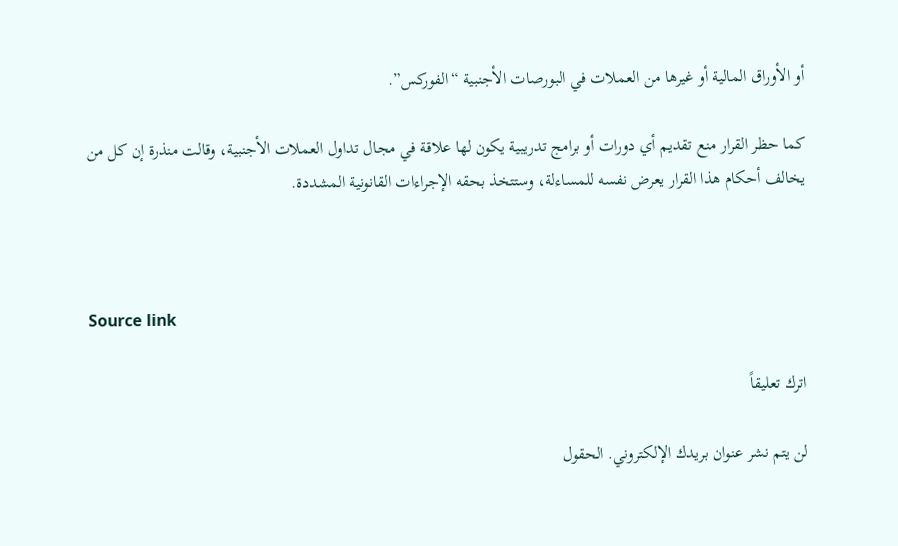أو الأوراق المالية أو غيرها من العملات في البورصات الأجنبية “الفوركس”.

كما حظر القرار منع تقديم أي دورات أو برامج تدريبية يكون لها علاقة في مجال تداول العملات الأجنبية، وقالت منذرة إن كل من يخالف أحكام هذا القرار يعرض نفسه للمساءلة، وستتخذ بحقه الإجراءات القانونية المشددة.



Source link

اترك تعليقاً

لن يتم نشر عنوان بريدك الإلكتروني. الحقول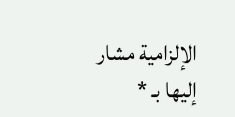الإلزامية مشار إليها بـ *